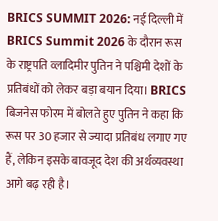BRICS SUMMIT 2026: नई दिल्ली में BRICS Summit 2026 के दौरान रूस के राष्ट्रपति व्लादिमीर पुतिन ने पश्चिमी देशों के प्रतिबंधों को लेकर बड़ा बयान दिया। BRICS बिजनेस फोरम में बोलते हुए पुतिन ने कहा कि रूस पर 30 हजार से ज्यादा प्रतिबंध लगाए गए हैं, लेकिन इसके बावजूद देश की अर्थव्यवस्था आगे बढ़ रही है।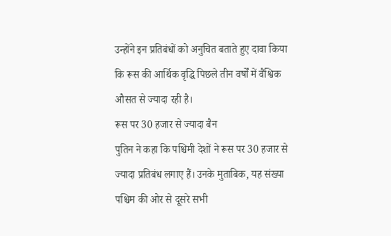उन्होंने इन प्रतिबंधों को अनुचित बताते हुए दावा किया कि रूस की आर्थिक वृद्धि पिछले तीन वर्षों में वैश्विक औसत से ज्यादा रही है।
रूस पर 30 हजार से ज्यादा बैन
पुतिन ने कहा कि पश्चिमी देशों ने रूस पर 30 हजार से ज्यादा प्रतिबंध लगाए हैं। उनके मुताबिक, यह संख्या पश्चिम की ओर से दूसरे सभी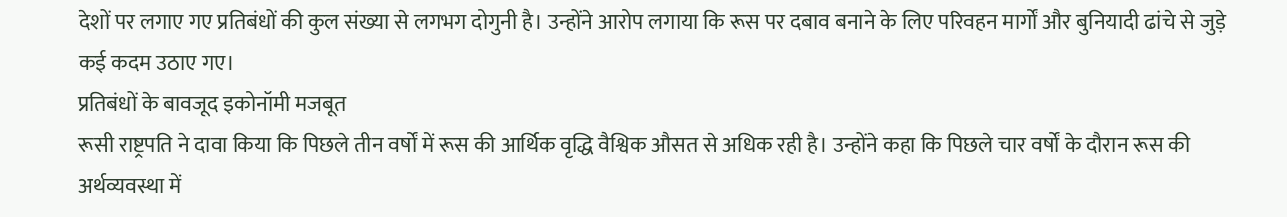देशों पर लगाए गए प्रतिबंधों की कुल संख्या से लगभग दोगुनी है। उन्होंने आरोप लगाया कि रूस पर दबाव बनाने के लिए परिवहन मार्गों और बुनियादी ढांचे से जुड़े कई कदम उठाए गए।
प्रतिबंधों के बावजूद इकोनॉमी मजबूत
रूसी राष्ट्रपति ने दावा किया कि पिछले तीन वर्षों में रूस की आर्थिक वृद्धि वैश्विक औसत से अधिक रही है। उन्होंने कहा कि पिछले चार वर्षों के दौरान रूस की अर्थव्यवस्था में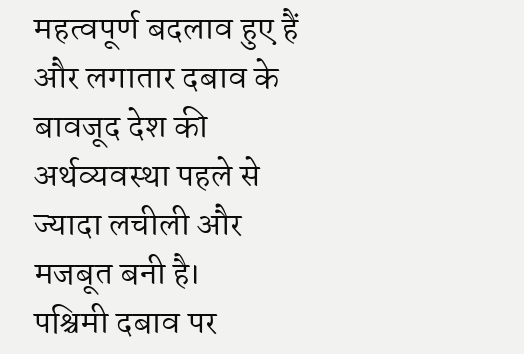महत्वपूर्ण बदलाव हुए हैं और लगातार दबाव के बावजूद देश की अर्थव्यवस्था पहले से ज्यादा लचीली और मजबूत बनी है।
पश्चिमी दबाव पर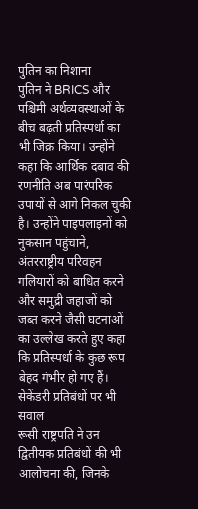पुतिन का निशाना
पुतिन ने BRICS और पश्चिमी अर्थव्यवस्थाओं के बीच बढ़ती प्रतिस्पर्धा का भी जिक्र किया। उन्होंने कहा कि आर्थिक दबाव की रणनीति अब पारंपरिक उपायों से आगे निकल चुकी है। उन्होंने पाइपलाइनों को नुकसान पहुंचाने, अंतरराष्ट्रीय परिवहन गलियारों को बाधित करने और समुद्री जहाजों को जब्त करने जैसी घटनाओं का उल्लेख करते हुए कहा कि प्रतिस्पर्धा के कुछ रूप बेहद गंभीर हो गए हैं।
सेकेंडरी प्रतिबंधों पर भी सवाल
रूसी राष्ट्रपति ने उन द्वितीयक प्रतिबंधों की भी आलोचना की, जिनके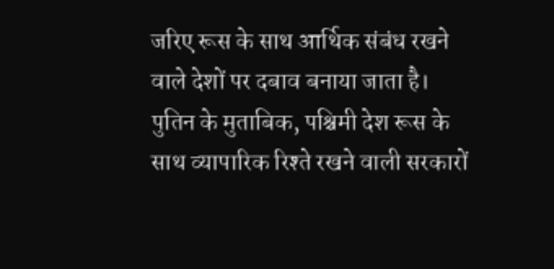जरिए रूस के साथ आर्थिक संबंध रखने वाले देशों पर दबाव बनाया जाता है। पुतिन के मुताबिक, पश्चिमी देश रूस के साथ व्यापारिक रिश्ते रखने वाली सरकारों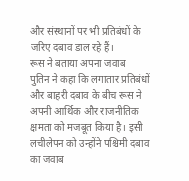और संस्थानों पर भी प्रतिबंधों के जरिए दबाव डाल रहे हैं।
रूस ने बताया अपना जवाब
पुतिन ने कहा कि लगातार प्रतिबंधों और बाहरी दबाव के बीच रूस ने अपनी आर्थिक और राजनीतिक क्षमता को मजबूत किया है। इसी लचीलेपन को उन्होंने पश्चिमी दबाव का जवाब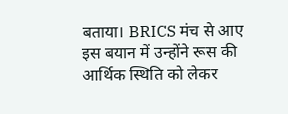बताया। BRICS मंच से आए इस बयान में उन्होंने रूस की आर्थिक स्थिति को लेकर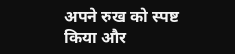अपने रुख को स्पष्ट किया और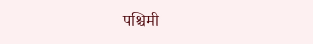पश्चिमी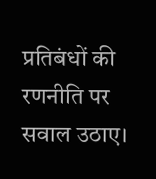प्रतिबंधों की रणनीति पर सवाल उठाए।